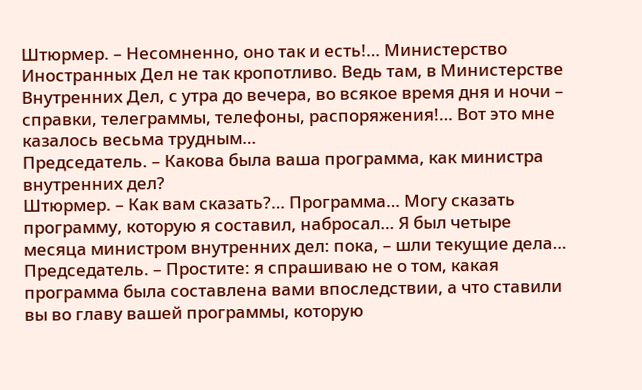Штюрмер. – Несомненно, оно так и есть!… Министерство Иностранных Дел не так кропотливо. Ведь там, в Министерстве Внутренних Дел, с утра до вечера, во всякое время дня и ночи – справки, телеграммы, телефоны, распоряжения!… Вот это мне казалось весьма трудным…
Председатель. – Какова была ваша программа, как министра внутренних дел?
Штюрмер. – Как вам сказать?… Программа… Могу сказать программу, которую я составил, набросал… Я был четыре месяца министром внутренних дел: пока, – шли текущие дела…
Председатель. – Простите: я спрашиваю не о том, какая программа была составлена вами впоследствии, а что ставили вы во главу вашей программы, которую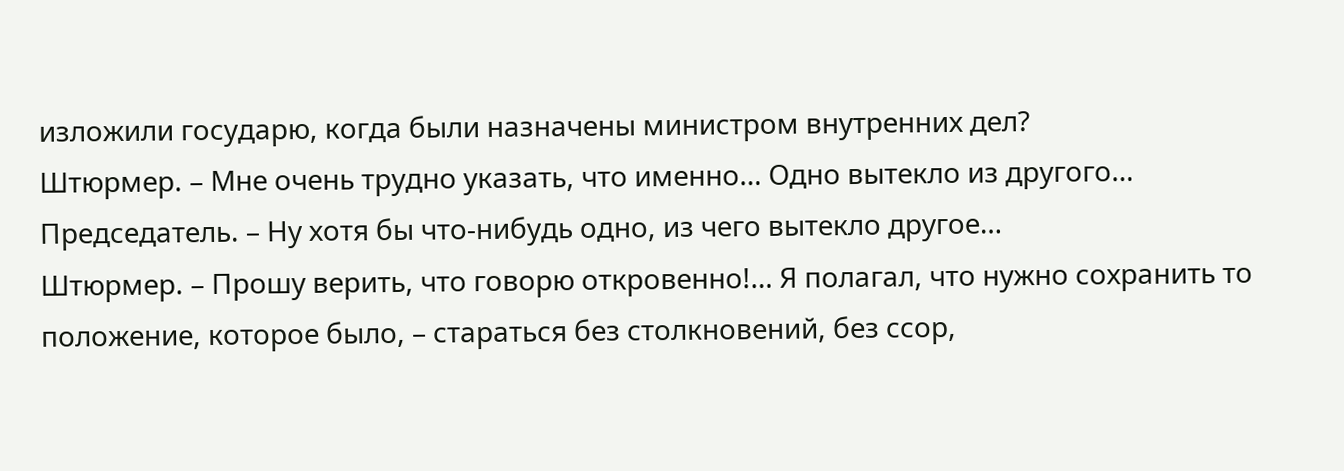изложили государю, когда были назначены министром внутренних дел?
Штюрмер. – Мне очень трудно указать, что именно… Одно вытекло из другого…
Председатель. – Ну хотя бы что-нибудь одно, из чего вытекло другое…
Штюрмер. – Прошу верить, что говорю откровенно!… Я полагал, что нужно сохранить то положение, которое было, – стараться без столкновений, без ссор,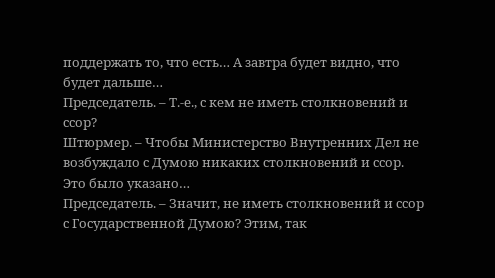поддержать то, что есть… А завтра будет видно, что будет дальше…
Председатель. – Т.-е., с кем не иметь столкновений и ссор?
Штюрмер. – Чтобы Министерство Внутренних Дел не возбуждало с Думою никаких столкновений и ссор. Это было указано…
Председатель. – Значит, не иметь столкновений и ссор с Государственной Думою? Этим, так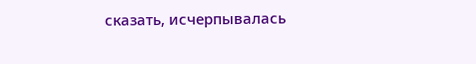сказать, исчерпывалась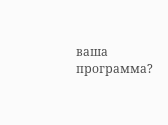ваша программа?